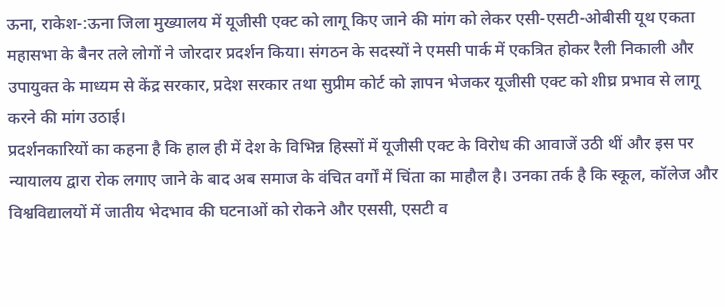ऊना, राकेश-:ऊना जिला मुख्यालय में यूजीसी एक्ट को लागू किए जाने की मांग को लेकर एसी-एसटी-ओबीसी यूथ एकता महासभा के बैनर तले लोगों ने जोरदार प्रदर्शन किया। संगठन के सदस्यों ने एमसी पार्क में एकत्रित होकर रैली निकाली और उपायुक्त के माध्यम से केंद्र सरकार, प्रदेश सरकार तथा सुप्रीम कोर्ट को ज्ञापन भेजकर यूजीसी एक्ट को शीघ्र प्रभाव से लागू करने की मांग उठाई।
प्रदर्शनकारियों का कहना है कि हाल ही में देश के विभिन्न हिस्सों में यूजीसी एक्ट के विरोध की आवाजें उठी थीं और इस पर न्यायालय द्वारा रोक लगाए जाने के बाद अब समाज के वंचित वर्गों में चिंता का माहौल है। उनका तर्क है कि स्कूल, कॉलेज और विश्वविद्यालयों में जातीय भेदभाव की घटनाओं को रोकने और एससी, एसटी व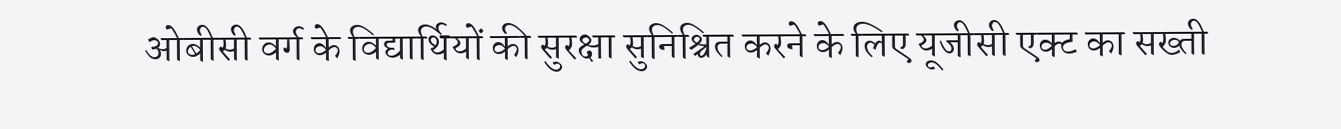ओबीसी वर्ग के विद्यार्थियों की सुरक्षा सुनिश्चित करने के लिए यूजीसी एक्ट का सख्ती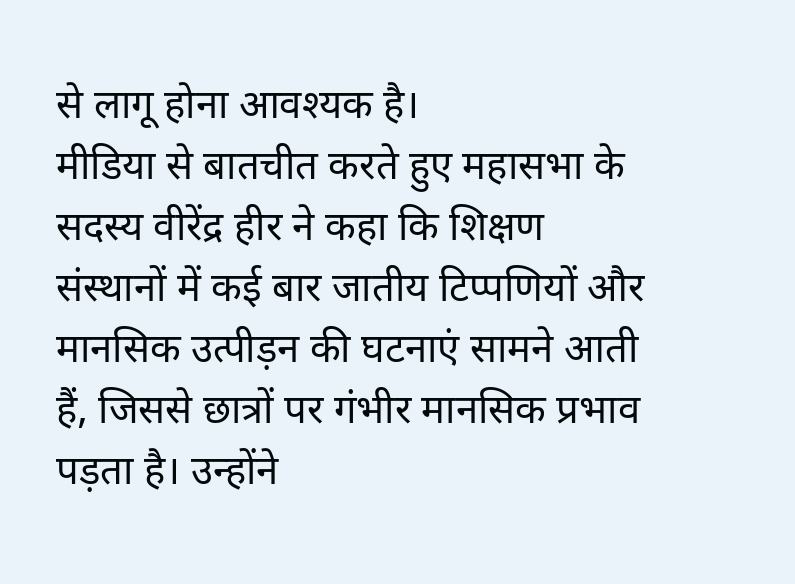से लागू होना आवश्यक है।
मीडिया से बातचीत करते हुए महासभा के सदस्य वीरेंद्र हीर ने कहा कि शिक्षण संस्थानों में कई बार जातीय टिप्पणियों और मानसिक उत्पीड़न की घटनाएं सामने आती हैं, जिससे छात्रों पर गंभीर मानसिक प्रभाव पड़ता है। उन्होंने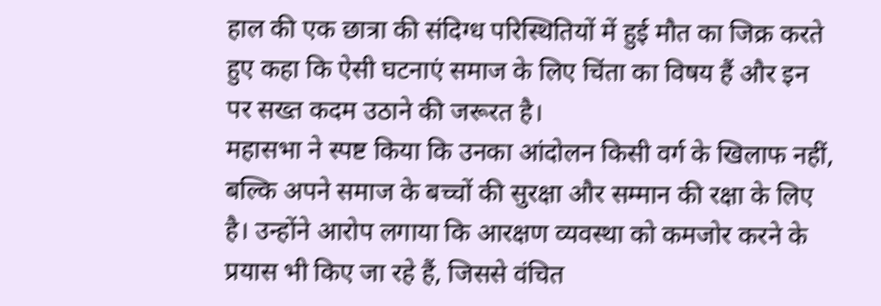हाल की एक छात्रा की संदिग्ध परिस्थितियों में हुई मौत का जिक्र करते हुए कहा कि ऐसी घटनाएं समाज के लिए चिंता का विषय हैं और इन पर सख्त कदम उठाने की जरूरत है।
महासभा ने स्पष्ट किया कि उनका आंदोलन किसी वर्ग के खिलाफ नहीं, बल्कि अपने समाज के बच्चों की सुरक्षा और सम्मान की रक्षा के लिए है। उन्होंने आरोप लगाया कि आरक्षण व्यवस्था को कमजोर करने के प्रयास भी किए जा रहे हैं, जिससे वंचित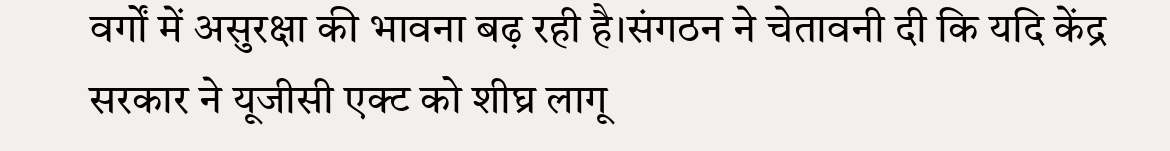वर्गों में असुरक्षा की भावना बढ़ रही है।संगठन ने चेतावनी दी कि यदि केंद्र सरकार ने यूजीसी एक्ट को शीघ्र लागू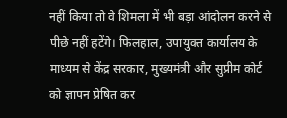नहीं किया तो वे शिमला में भी बड़ा आंदोलन करने से पीछे नहीं हटेंगे। फिलहाल, उपायुक्त कार्यालय के माध्यम से केंद्र सरकार, मुख्यमंत्री और सुप्रीम कोर्ट को ज्ञापन प्रेषित कर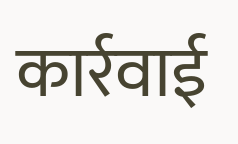कार्रवाई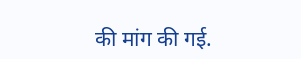की मांग की गई.